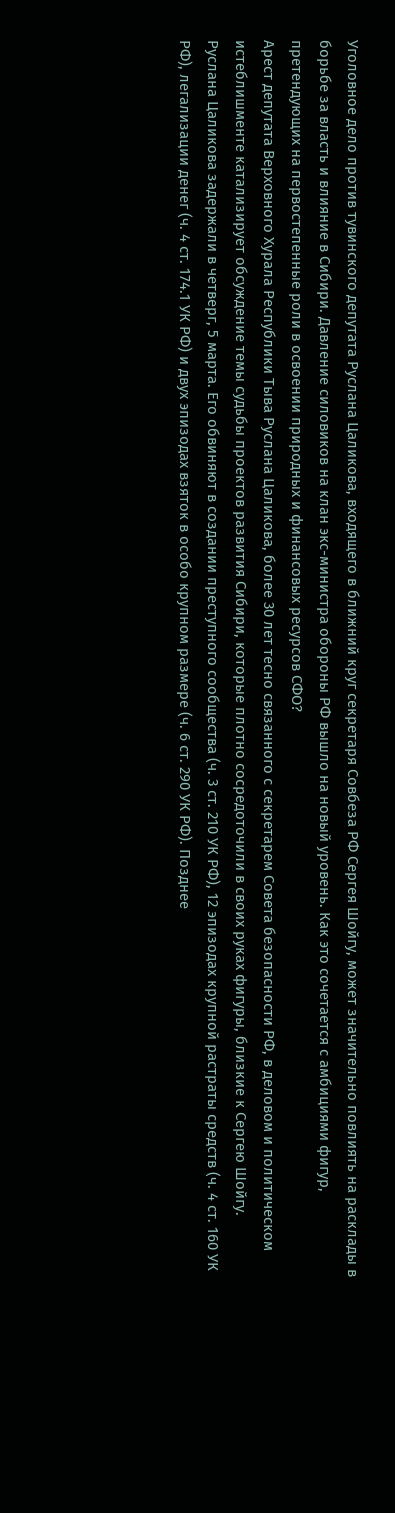Уголовное дело против тувинского депутата Руслана Цаликова, входящего в ближний круг секретаря Совбеза РФ Сергея Шойгу, может значительно повлиять на расклады в борьбе за власть и влияние в Сибири. Давление силовиков на клан экс-министра обороны РФ вышло на новый уровень. Как это сочетается с амбициями фигур, претендующих на первостепенные роли в освоении природных и финансовых ресурсов СФО?
Арест депутата Верховного Хурала Республики Тыва Руслана Цаликова, более 30 лет тесно связанного с секретарем Совета безопасности РФ, в деловом и политическом истеблишменте катализирует обсуждение темы судьбы проектов развития Сибири, которые плотно сосредоточили в своих руках фигуры, близкие к Сергею Шойгу.
Руслана Цаликова задержали в четверг, 5 марта. Его обвиняют в создании преступного сообщества (ч. 3 ст. 210 УК РФ), 12 эпизодах крупной растраты средств (ч. 4 ст. 160 УК РФ), легализации денег (ч. 4 ст. 174.1 УК РФ) и двух эпизодах взяток в особо крупном размере (ч. 6 ст. 290 УК РФ). Позднее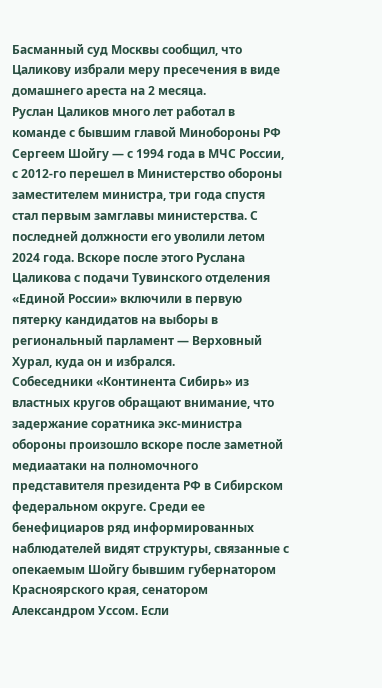Басманный суд Москвы сообщил, что Цаликову избрали меру пресечения в виде домашнего ареста на 2 месяца.
Руслан Цаликов много лет работал в команде с бывшим главой Минобороны РФ Сергеем Шойгу — с 1994 года в МЧС России, с 2012-го перешел в Министерство обороны заместителем министра, три года спустя стал первым замглавы министерства. С последней должности его уволили летом 2024 года. Вскоре после этого Руслана Цаликова с подачи Тувинского отделения «Единой России» включили в первую пятерку кандидатов на выборы в региональный парламент — Верховный Хурал, куда он и избрался.
Собеседники «Континента Сибирь» из властных кругов обращают внимание, что задержание соратника экс-министра обороны произошло вскоре после заметной медиаатаки на полномочного представителя президента РФ в Сибирском федеральном округе. Среди ее бенефициаров ряд информированных наблюдателей видят структуры, связанные с опекаемым Шойгу бывшим губернатором Красноярского края, сенатором Александром Уссом. Если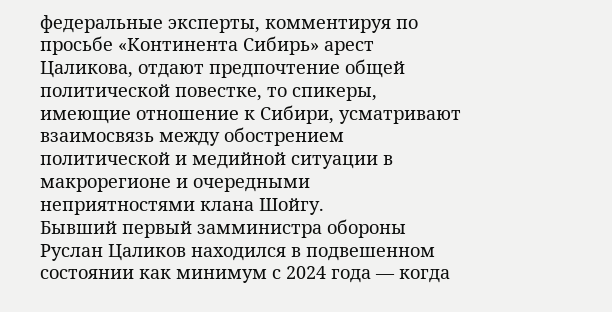федеральные эксперты, комментируя по просьбе «Континента Сибирь» арест Цаликова, отдают предпочтение общей политической повестке, то спикеры, имеющие отношение к Сибири, усматривают взаимосвязь между обострением политической и медийной ситуации в макрорегионе и очередными неприятностями клана Шойгу.
Бывший первый замминистра обороны Руслан Цаликов находился в подвешенном состоянии как минимум с 2024 года — когда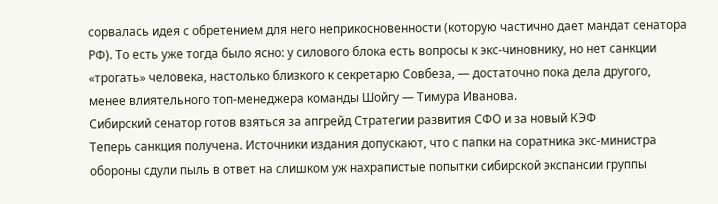сорвалась идея с обретением для него неприкосновенности (которую частично дает мандат сенатора РФ). То есть уже тогда было ясно: у силового блока есть вопросы к экс-чиновнику, но нет санкции «трогать» человека, настолько близкого к секретарю Совбеза, — достаточно пока дела другого, менее влиятельного топ-менеджера команды Шойгу — Тимура Иванова.
Сибирский сенатор готов взяться за апгрейд Стратегии развития СФО и за новый КЭФ
Теперь санкция получена. Источники издания допускают, что с папки на соратника экс-министра обороны сдули пыль в ответ на слишком уж нахрапистые попытки сибирской экспансии группы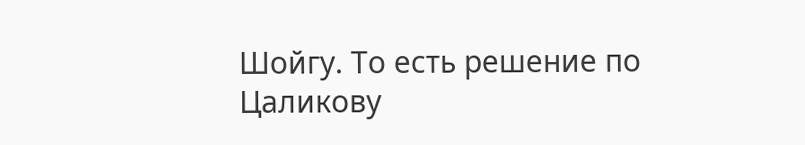Шойгу. То есть решение по Цаликову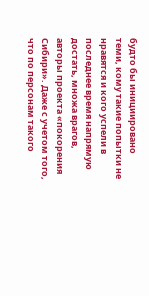будто бы инициировано теми, кому такие попытки не нравятся и кого успели в последнее время напрямую достать, множа врагов, авторы проекта «покорения Сибири». Даже с учетом того, что по персонам такого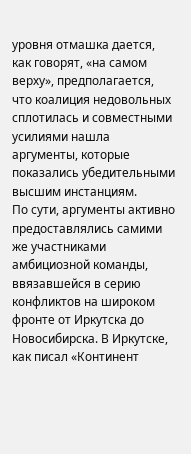уровня отмашка дается, как говорят, «на самом верху», предполагается, что коалиция недовольных сплотилась и совместными усилиями нашла аргументы, которые показались убедительными высшим инстанциям.
По сути, аргументы активно предоставлялись самими же участниками амбициозной команды, ввязавшейся в серию конфликтов на широком фронте от Иркутска до Новосибирска. В Иркутске, как писал «Континент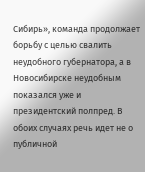Сибирь», команда продолжает борьбу с целью свалить неудобного губернатора, а в Новосибирске неудобным показался уже и президентский полпред. В обоих случаях речь идет не о публичной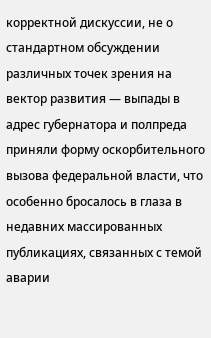корректной дискуссии, не о стандартном обсуждении различных точек зрения на вектор развития — выпады в адрес губернатора и полпреда приняли форму оскорбительного вызова федеральной власти, что особенно бросалось в глаза в недавних массированных публикациях, связанных с темой аварии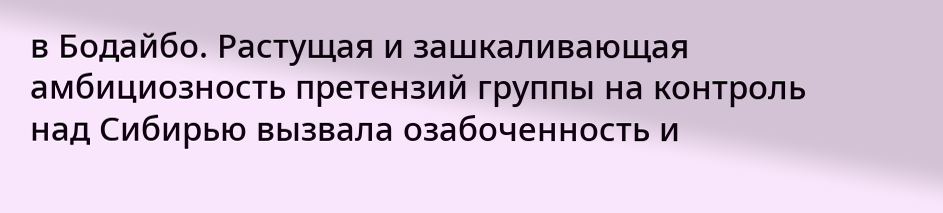в Бодайбо. Растущая и зашкаливающая амбициозность претензий группы на контроль над Сибирью вызвала озабоченность и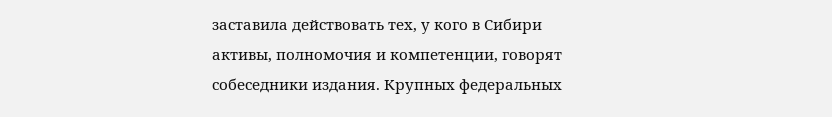заставила действовать тех, у кого в Сибири активы, полномочия и компетенции, говорят собеседники издания. Крупных федеральных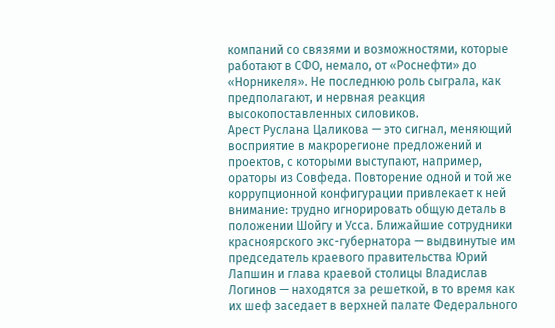компаний со связями и возможностями, которые работают в СФО, немало, от «Роснефти» до «Норникеля». Не последнюю роль сыграла, как предполагают, и нервная реакция высокопоставленных силовиков.
Арест Руслана Цаликова — это сигнал, меняющий восприятие в макрорегионе предложений и проектов, с которыми выступают, например, ораторы из Совфеда. Повторение одной и той же коррупционной конфигурации привлекает к ней внимание: трудно игнорировать общую деталь в положении Шойгу и Усса. Ближайшие сотрудники красноярского экс-губернатора — выдвинутые им председатель краевого правительства Юрий Лапшин и глава краевой столицы Владислав Логинов — находятся за решеткой, в то время как их шеф заседает в верхней палате Федерального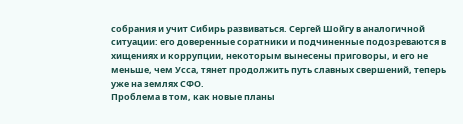собрания и учит Сибирь развиваться. Сергей Шойгу в аналогичной ситуации: его доверенные соратники и подчиненные подозреваются в хищениях и коррупции, некоторым вынесены приговоры, и его не меньше, чем Усса, тянет продолжить путь славных свершений, теперь уже на землях СФО.
Проблема в том, как новые планы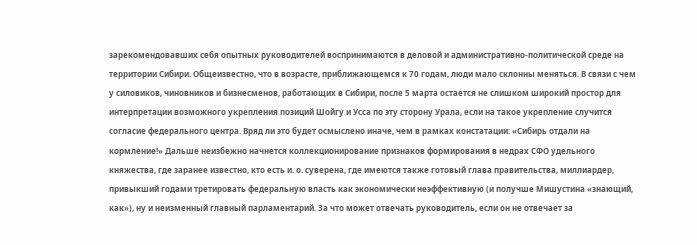зарекомендовавших себя опытных руководителей воспринимаются в деловой и административно-политической среде на территории Сибири. Общеизвестно, что в возрасте, приближающемся к 70 годам, люди мало склонны меняться. В связи с чем у силовиков, чиновников и бизнесменов, работающих в Сибири, после 5 марта остается не слишком широкий простор для интерпретации возможного укрепления позиций Шойгу и Усса по эту сторону Урала, если на такое укрепление случится согласие федерального центра. Вряд ли это будет осмыслено иначе, чем в рамках констатации: «Сибирь отдали на кормление!» Дальше неизбежно начнется коллекционирование признаков формирования в недрах СФО удельного княжества, где заранее известно, кто есть и. о. суверена, где имеются также готовый глава правительства, миллиардер, привыкший годами третировать федеральную власть как экономически неэффективную (и получше Мишустина «знающий, как»), ну и неизменный главный парламентарий. За что может отвечать руководитель, если он не отвечает за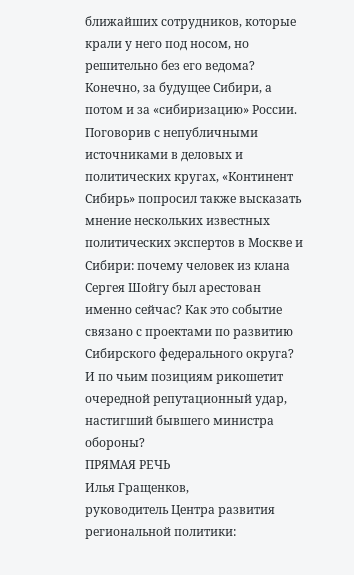ближайших сотрудников, которые крали у него под носом, но решительно без его ведома? Конечно, за будущее Сибири, а потом и за «сибиризацию» России.
Поговорив с непубличными источниками в деловых и политических кругах, «Континент Сибирь» попросил также высказать мнение нескольких известных политических экспертов в Москве и Сибири: почему человек из клана Сергея Шойгу был арестован именно сейчас? Как это событие связано с проектами по развитию Сибирского федерального округа? И по чьим позициям рикошетит очередной репутационный удар, настигший бывшего министра обороны?
ПРЯМАЯ РЕЧЬ
Илья Гращенков,
руководитель Центра развития региональной политики: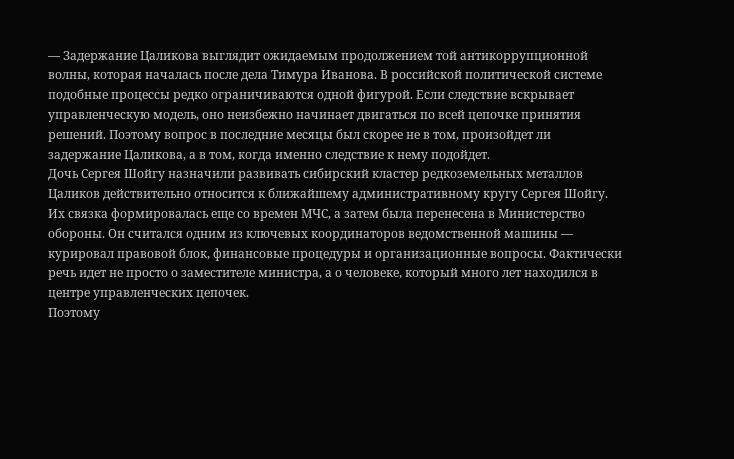— Задержание Цаликова выглядит ожидаемым продолжением той антикоррупционной волны, которая началась после дела Тимура Иванова. В российской политической системе подобные процессы редко ограничиваются одной фигурой. Если следствие вскрывает управленческую модель, оно неизбежно начинает двигаться по всей цепочке принятия решений. Поэтому вопрос в последние месяцы был скорее не в том, произойдет ли задержание Цаликова, а в том, когда именно следствие к нему подойдет.
Дочь Сергея Шойгу назначили развивать сибирский кластер редкоземельных металлов
Цаликов действительно относится к ближайшему административному кругу Сергея Шойгу. Их связка формировалась еще со времен МЧС, а затем была перенесена в Министерство обороны. Он считался одним из ключевых координаторов ведомственной машины — курировал правовой блок, финансовые процедуры и организационные вопросы. Фактически речь идет не просто о заместителе министра, а о человеке, который много лет находился в центре управленческих цепочек.
Поэтому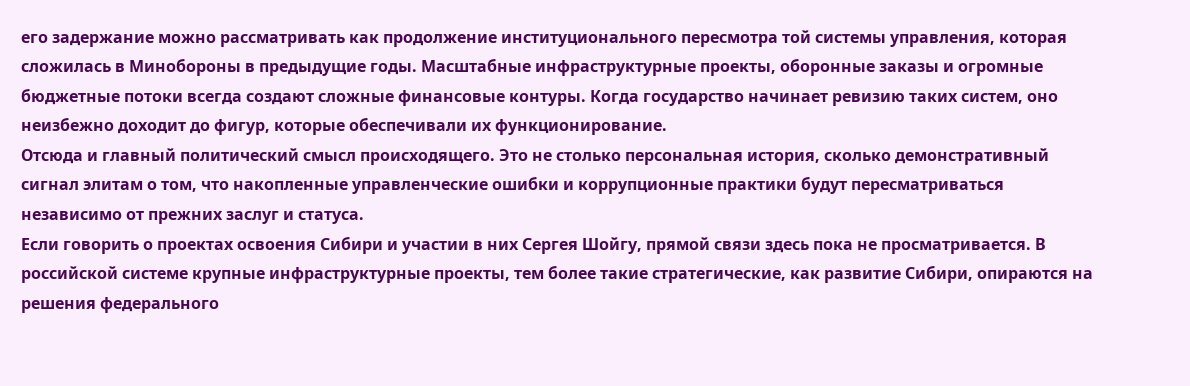его задержание можно рассматривать как продолжение институционального пересмотра той системы управления, которая сложилась в Минобороны в предыдущие годы. Масштабные инфраструктурные проекты, оборонные заказы и огромные бюджетные потоки всегда создают сложные финансовые контуры. Когда государство начинает ревизию таких систем, оно неизбежно доходит до фигур, которые обеспечивали их функционирование.
Отсюда и главный политический смысл происходящего. Это не столько персональная история, сколько демонстративный сигнал элитам о том, что накопленные управленческие ошибки и коррупционные практики будут пересматриваться независимо от прежних заслуг и статуса.
Если говорить о проектах освоения Сибири и участии в них Сергея Шойгу, прямой связи здесь пока не просматривается. В российской системе крупные инфраструктурные проекты, тем более такие стратегические, как развитие Сибири, опираются на решения федерального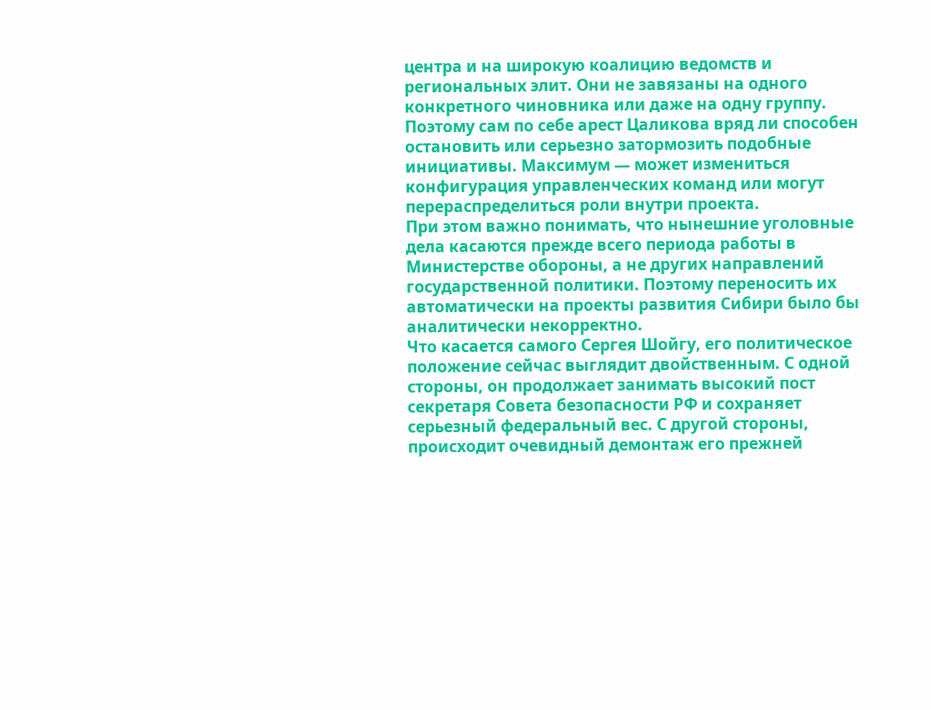центра и на широкую коалицию ведомств и региональных элит. Они не завязаны на одного конкретного чиновника или даже на одну группу. Поэтому сам по себе арест Цаликова вряд ли способен остановить или серьезно затормозить подобные инициативы. Максимум — может измениться конфигурация управленческих команд или могут перераспределиться роли внутри проекта.
При этом важно понимать, что нынешние уголовные дела касаются прежде всего периода работы в Министерстве обороны, а не других направлений государственной политики. Поэтому переносить их автоматически на проекты развития Сибири было бы аналитически некорректно.
Что касается самого Сергея Шойгу, его политическое положение сейчас выглядит двойственным. С одной стороны, он продолжает занимать высокий пост секретаря Совета безопасности РФ и сохраняет серьезный федеральный вес. С другой стороны, происходит очевидный демонтаж его прежней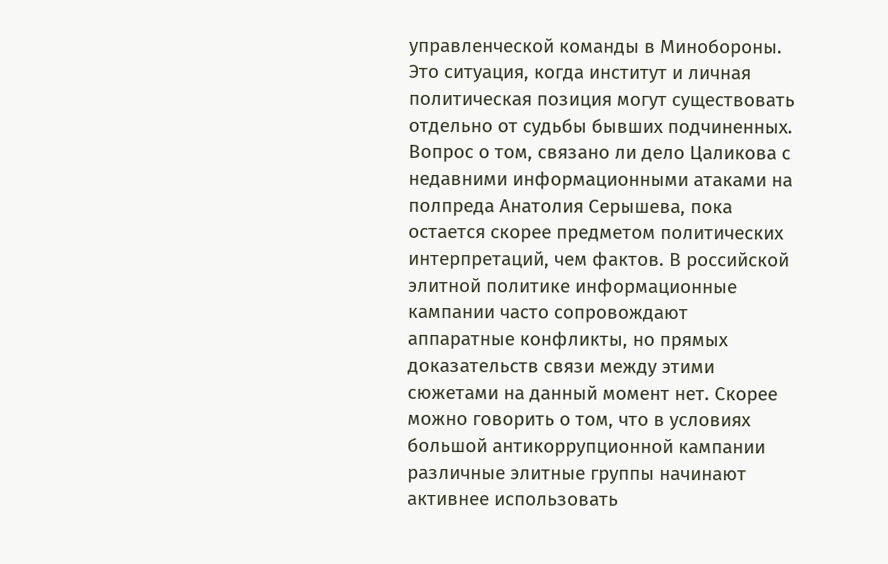управленческой команды в Минобороны. Это ситуация, когда институт и личная политическая позиция могут существовать отдельно от судьбы бывших подчиненных.
Вопрос о том, связано ли дело Цаликова с недавними информационными атаками на полпреда Анатолия Серышева, пока остается скорее предметом политических интерпретаций, чем фактов. В российской элитной политике информационные кампании часто сопровождают аппаратные конфликты, но прямых доказательств связи между этими сюжетами на данный момент нет. Скорее можно говорить о том, что в условиях большой антикоррупционной кампании различные элитные группы начинают активнее использовать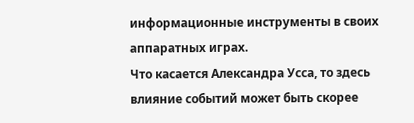информационные инструменты в своих аппаратных играх.
Что касается Александра Усса, то здесь влияние событий может быть скорее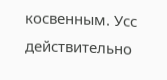косвенным. Усс действительно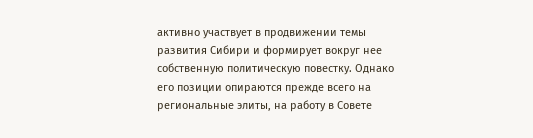активно участвует в продвижении темы развития Сибири и формирует вокруг нее собственную политическую повестку. Однако его позиции опираются прежде всего на региональные элиты, на работу в Совете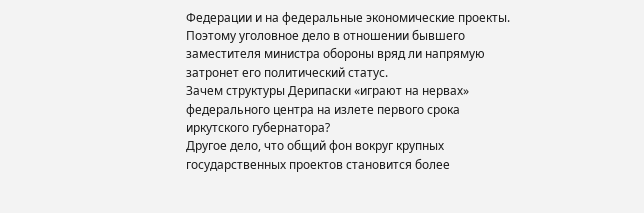Федерации и на федеральные экономические проекты. Поэтому уголовное дело в отношении бывшего заместителя министра обороны вряд ли напрямую затронет его политический статус.
Зачем структуры Дерипаски «играют на нервах» федерального центра на излете первого срока иркутского губернатора?
Другое дело, что общий фон вокруг крупных государственных проектов становится более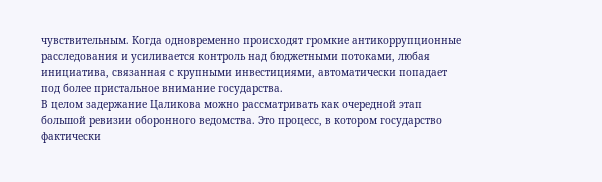чувствительным. Когда одновременно происходят громкие антикоррупционные расследования и усиливается контроль над бюджетными потоками, любая инициатива, связанная с крупными инвестициями, автоматически попадает под более пристальное внимание государства.
В целом задержание Цаликова можно рассматривать как очередной этап большой ревизии оборонного ведомства. Это процесс, в котором государство фактически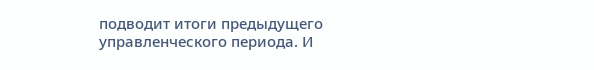подводит итоги предыдущего управленческого периода. И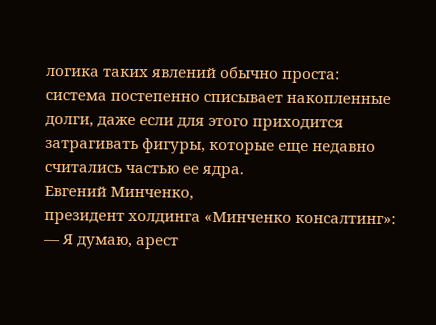логика таких явлений обычно проста: система постепенно списывает накопленные долги, даже если для этого приходится затрагивать фигуры, которые еще недавно считались частью ее ядра.
Евгений Минченко,
президент холдинга «Минченко консалтинг»:
— Я думаю, арест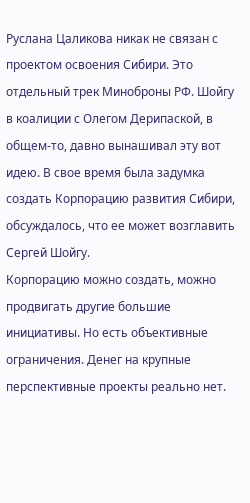Руслана Цаликова никак не связан с проектом освоения Сибири. Это отдельный трек Миноброны РФ. Шойгу в коалиции с Олегом Дерипаской, в общем-то, давно вынашивал эту вот идею. В свое время была задумка создать Корпорацию развития Сибири, обсуждалось, что ее может возглавить Сергей Шойгу.
Корпорацию можно создать, можно продвигать другие большие инициативы. Но есть объективные ограничения. Денег на крупные перспективные проекты реально нет.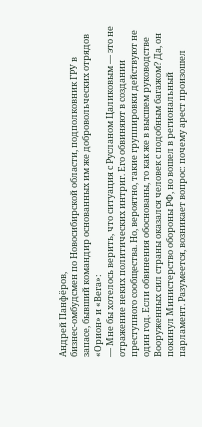Андрей Панфёров,
бизнес-омбудсмен по Новосибирской области, подполковник ГРУ в запасе, бывший командир основанных им же добровольческих отрядов «Орион» и «Вега»:
— Мне бы хотелось верить, что ситуация с Русланом Цаликовым — это не отражение неких политических интриг. Его обвиняют в создании преступного сообщества. Но, вероятно, такие группировки действуют не один год. Если обвинения обоснованы, то как же в высшем руководстве Вооруженных сил страны оказался человек с подобным багажом? Да, он покинул Министерство обороны РФ, но вошел в региональный парламент. Разумеется, возникает вопрос: почему арест произошел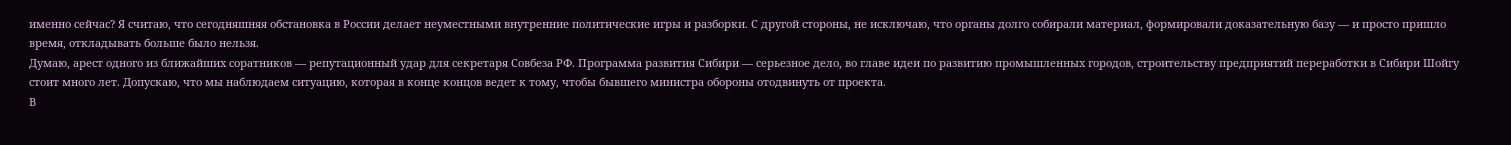именно сейчас? Я считаю, что сегодняшняя обстановка в России делает неуместными внутренние политические игры и разборки. С другой стороны, не исключаю, что органы долго собирали материал, формировали доказательную базу — и просто пришло время, откладывать больше было нельзя.
Думаю, арест одного из ближайших соратников — репутационный удар для секретаря Совбеза РФ. Программа развития Сибири — серьезное дело, во главе идеи по развитию промышленных городов, строительству предприятий переработки в Сибири Шойгу стоит много лет. Допускаю, что мы наблюдаем ситуацию, которая в конце концов ведет к тому, чтобы бывшего министра обороны отодвинуть от проекта.
В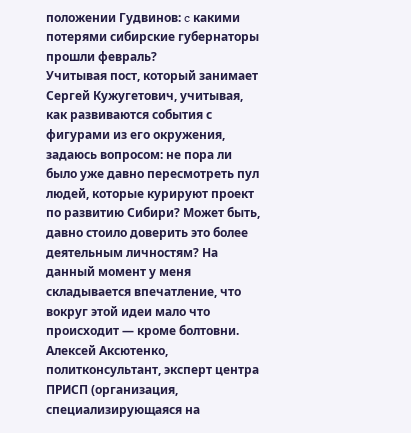положении Гудвинов: c какими потерями сибирские губернаторы прошли февраль?
Учитывая пост, который занимает Сергей Кужугетович, учитывая, как развиваются события с фигурами из его окружения, задаюсь вопросом: не пора ли было уже давно пересмотреть пул людей, которые курируют проект по развитию Сибири? Может быть, давно стоило доверить это более деятельным личностям? На данный момент у меня складывается впечатление, что вокруг этой идеи мало что происходит — кроме болтовни.
Алексей Аксютенко,
политконсультант, эксперт центра ПРИСП (организация, специализирующаяся на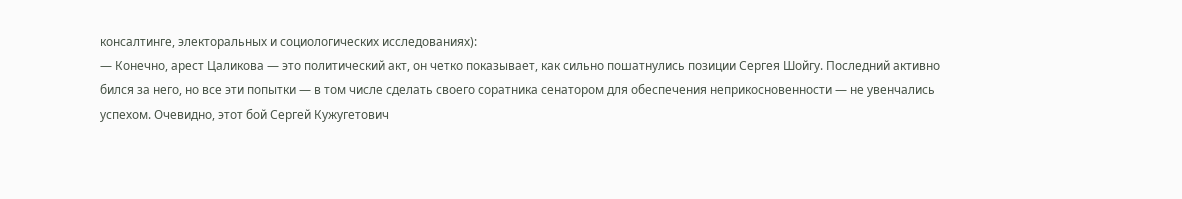консалтинге, электоральных и социологических исследованиях):
— Конечно, арест Цаликова — это политический акт, он четко показывает, как сильно пошатнулись позиции Сергея Шойгу. Последний активно бился за него, но все эти попытки — в том числе сделать своего соратника сенатором для обеспечения неприкосновенности — не увенчались успехом. Очевидно, этот бой Сергей Кужугетович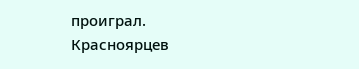проиграл.
Красноярцев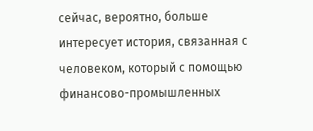сейчас, вероятно, больше интересует история, связанная с человеком, который с помощью финансово-промышленных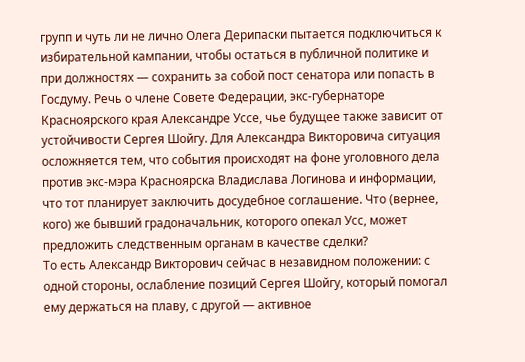групп и чуть ли не лично Олега Дерипаски пытается подключиться к избирательной кампании, чтобы остаться в публичной политике и при должностях — сохранить за собой пост сенатора или попасть в Госдуму. Речь о члене Совете Федерации, экс-губернаторе Красноярского края Александре Уссе, чье будущее также зависит от устойчивости Сергея Шойгу. Для Александра Викторовича ситуация осложняется тем, что события происходят на фоне уголовного дела против экс-мэра Красноярска Владислава Логинова и информации, что тот планирует заключить досудебное соглашение. Что (вернее, кого) же бывший градоначальник, которого опекал Усс, может предложить следственным органам в качестве сделки?
То есть Александр Викторович сейчас в незавидном положении: с одной стороны, ослабление позиций Сергея Шойгу, который помогал ему держаться на плаву, с другой — активное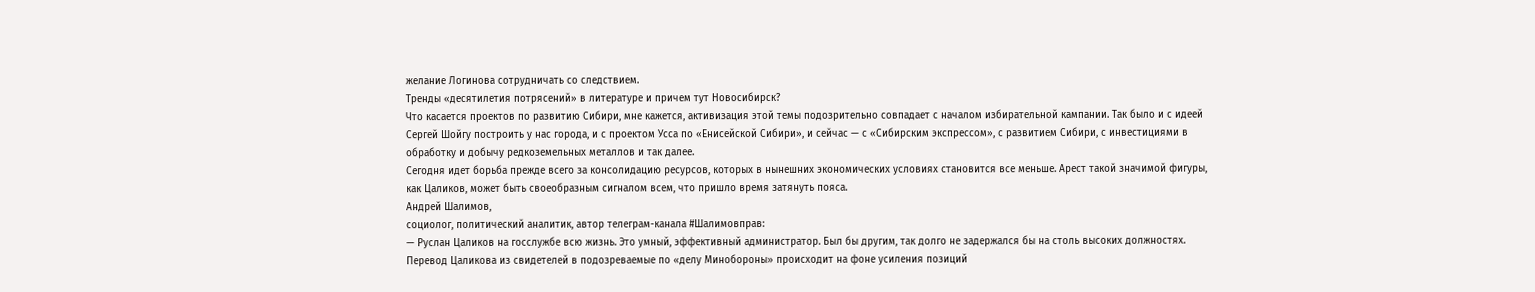желание Логинова сотрудничать со следствием.
Тренды «десятилетия потрясений» в литературе и причем тут Новосибирск?
Что касается проектов по развитию Сибири, мне кажется, активизация этой темы подозрительно совпадает с началом избирательной кампании. Так было и с идеей Сергей Шойгу построить у нас города, и с проектом Усса по «Енисейской Сибири», и сейчас — с «Сибирским экспрессом», с развитием Сибири, с инвестициями в обработку и добычу редкоземельных металлов и так далее.
Сегодня идет борьба прежде всего за консолидацию ресурсов, которых в нынешних экономических условиях становится все меньше. Арест такой значимой фигуры, как Цаликов, может быть своеобразным сигналом всем, что пришло время затянуть пояса.
Андрей Шалимов,
социолог, политический аналитик, автор телеграм-канала #Шалимовправ:
— Руслан Цаликов на госслужбе всю жизнь. Это умный, эффективный администратор. Был бы другим, так долго не задержался бы на столь высоких должностях. Перевод Цаликова из свидетелей в подозреваемые по «делу Минобороны» происходит на фоне усиления позиций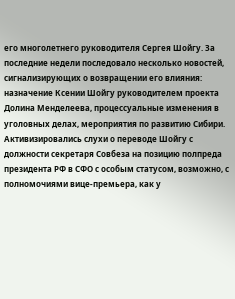его многолетнего руководителя Сергея Шойгу. За последние недели последовало несколько новостей, сигнализирующих о возвращении его влияния: назначение Ксении Шойгу руководителем проекта Долина Менделеева, процессуальные изменения в уголовных делах, мероприятия по развитию Сибири. Активизировались слухи о переводе Шойгу с должности секретаря Совбеза на позицию полпреда президента РФ в СФО с особым статусом, возможно, с полномочиями вице-премьера, как у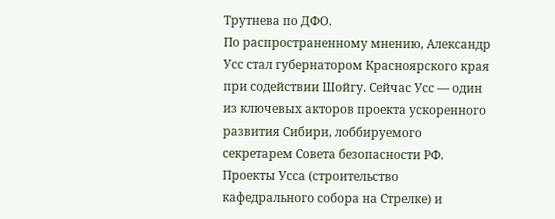Трутнева по ДФО.
По распространенному мнению, Александр Усс стал губернатором Красноярского края при содействии Шойгу. Сейчас Усс — один из ключевых акторов проекта ускоренного развития Сибири, лоббируемого секретарем Совета безопасности РФ. Проекты Усса (строительство кафедрального собора на Стрелке) и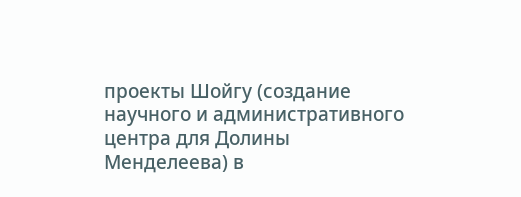проекты Шойгу (создание научного и административного центра для Долины Менделеева) в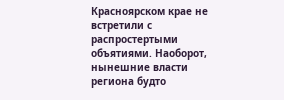Красноярском крае не встретили с распростертыми объятиями. Наоборот, нынешние власти региона будто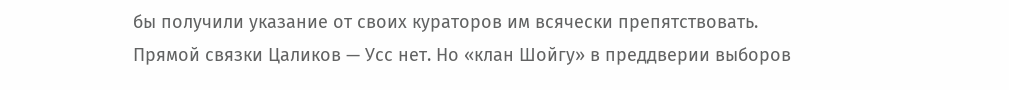бы получили указание от своих кураторов им всячески препятствовать.
Прямой связки Цаликов — Усс нет. Но «клан Шойгу» в преддверии выборов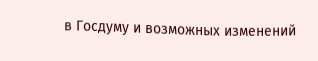в Госдуму и возможных изменений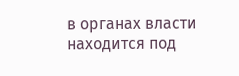в органах власти находится под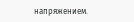напряжением.